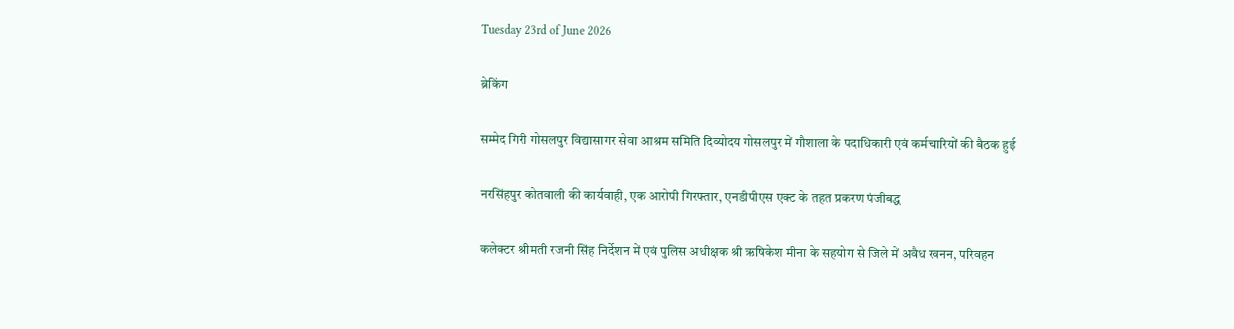Tuesday 23rd of June 2026

ब्रेकिंग

सम्मेद गिरी गोसलपुर विद्यासागर सेवा आश्रम समिति दिव्योदय गोसलपुर में गौशाला के पदाधिकारी एवं कर्मचारियों की बैठक हुई

नरसिंहपुर कोतवाली की कार्यवाही, एक आरोपी गिरफ्तार, एनडीपीएस एक्ट के तहत प्रकरण पंजीबद्ध

कलेक्टर श्रीमती रजनी सिंह निर्देशन में एवं पुलिस अधीक्षक श्री ऋषिकेश मीना के सहयोग से जिले में अवैध खनन, परिवहन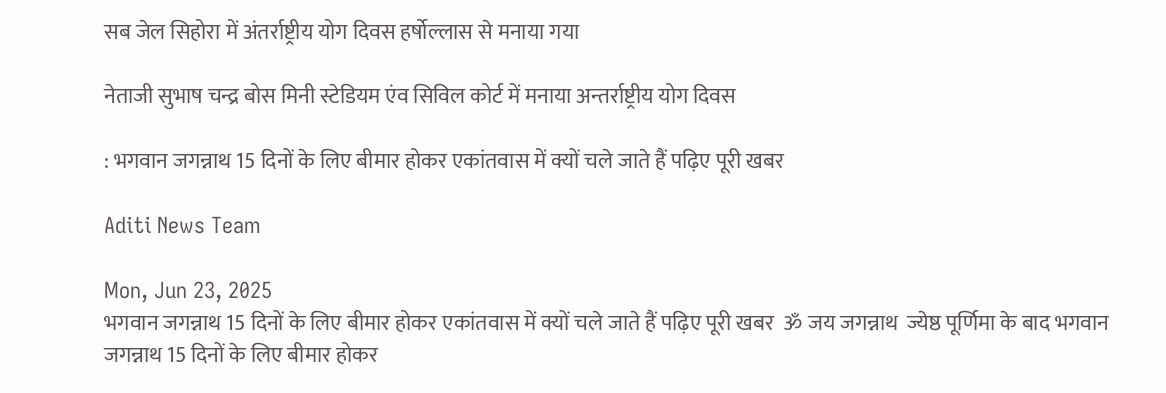सब जेल सिहोरा में अंतर्राष्ट्रीय योग दिवस हर्षोल्लास से मनाया गया

नेताजी सुभाष चन्द्र बोस मिनी स्टेडियम एंव सिविल कोर्ट में मनाया अन्तर्राष्ट्रीय योग दिवस

: भगवान जगन्नाथ 15 दिनों के लिए बीमार होकर एकांतवास में क्यों चले जाते हैं पढ़िए पूरी खबर

Aditi News Team

Mon, Jun 23, 2025
भगवान जगन्नाथ 15 दिनों के लिए बीमार होकर एकांतवास में क्यों चले जाते हैं पढ़िए पूरी खबर  ॐ जय जगन्नाथ  ज्येष्ठ पूर्णिमा के बाद भगवान जगन्नाथ 15 दिनों के लिए बीमार होकर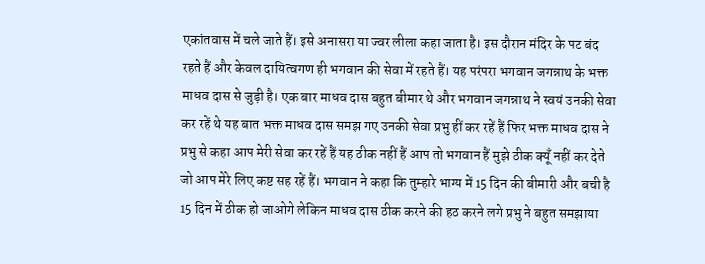एकांतवास में चले जाते हैं। इसे अनासरा या ज्वर लीला कहा जाता है। इस दौरान मंदिर के पट बंद रहते हैं और केवल दायित्वगण ही भगवान की सेवा में रहते हैं। यह परंपरा भगवान जगन्नाथ के भक्त माधव दास से जुड़ी है। एक बार माधव दास बहुत बीमार थे और भगवान जगन्नाथ ने स्वयं उनकी सेवा कर रहें थे यह बात भक्त माधव दास समझ गए उनकी सेवा प्रभु हीं कर रहें हैं फिर भक्त माधव दास ने प्रभु से कहा आप मेरी सेवा कर रहें हैं यह ठीक नहीं हैं आप तो भगवान हैं मुझे ठीक क्यूँ नहीं कर देते जो आप मेरे लिए कष्ट सह रहें हैं। भगवान ने कहा कि तुम्हारे भाग्य में 15 दिन की बीमारी और बची है 15 दिन में ठीक हो जाओगे लेकिन माधव दास ठीक करने की हठ करने लगे प्रभु ने बहुत समझाया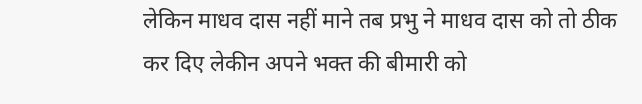लेकिन माधव दास नहीं माने तब प्रभु ने माधव दास को तो ठीक कर दिए लेकीन अपने भक्त की बीमारी को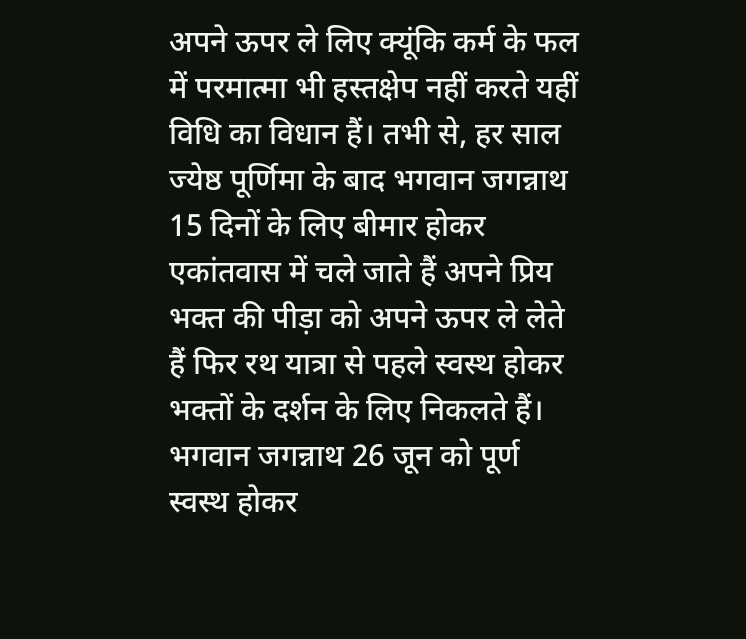अपने ऊपर ले लिए क्यूंकि कर्म के फल में परमात्मा भी हस्तक्षेप नहीं करते यहीं विधि का विधान हैं। तभी से, हर साल ज्येष्ठ पूर्णिमा के बाद भगवान जगन्नाथ 15 दिनों के लिए बीमार होकर एकांतवास में चले जाते हैं अपने प्रिय भक्त की पीड़ा को अपने ऊपर ले लेते हैं फिर रथ यात्रा से पहले स्वस्थ होकर भक्तों के दर्शन के लिए निकलते हैं। भगवान जगन्नाथ 26 जून को पूर्ण स्वस्थ होकर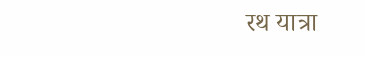रथ यात्रा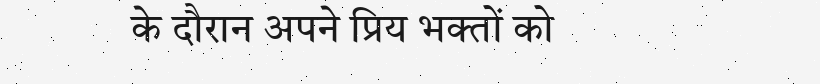के दौरान अपने प्रिय भक्तों को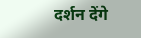दर्शन देंगे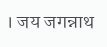। जय जगन्नाथ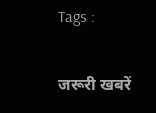Tags :

जरूरी खबरें